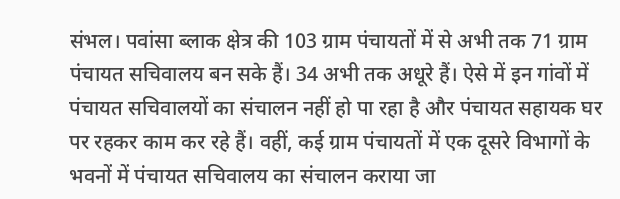संभल। पवांसा ब्लाक क्षेत्र की 103 ग्राम पंचायतों में से अभी तक 71 ग्राम पंचायत सचिवालय बन सके हैं। 34 अभी तक अधूरे हैं। ऐसे में इन गांवों में पंचायत सचिवालयों का संचालन नहीं हो पा रहा है और पंचायत सहायक घर पर रहकर काम कर रहे हैं। वहीं, कई ग्राम पंचायतों में एक दूसरे विभागों के भवनों में पंचायत सचिवालय का संचालन कराया जा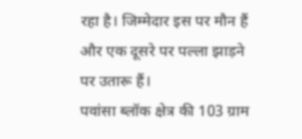रहा है। जिम्मेदार इस पर मौन हैं और एक दूसरे पर पल्ला झाड़ने पर उतारू हैं।
पवांसा ब्लॉक क्षेत्र की 103 ग्राम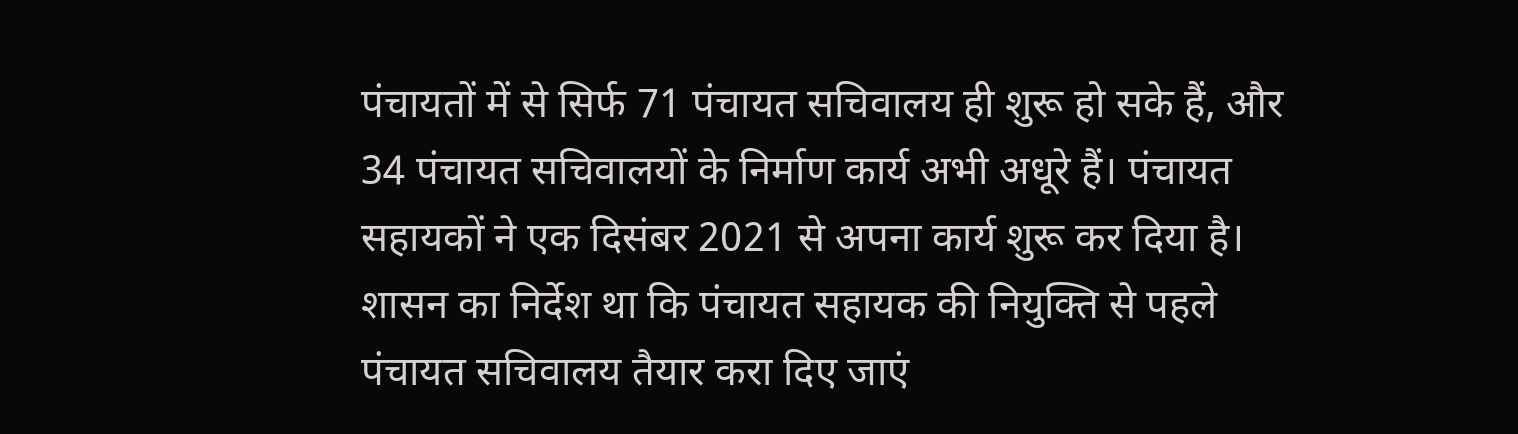पंचायतों में से सिर्फ 71 पंचायत सचिवालय ही शुरू हो सके हैं, और 34 पंचायत सचिवालयों के निर्माण कार्य अभी अधूरे हैं। पंचायत सहायकों ने एक दिसंबर 2021 से अपना कार्य शुरू कर दिया है। शासन का निर्देश था कि पंचायत सहायक की नियुक्ति से पहले पंचायत सचिवालय तैयार करा दिए जाएं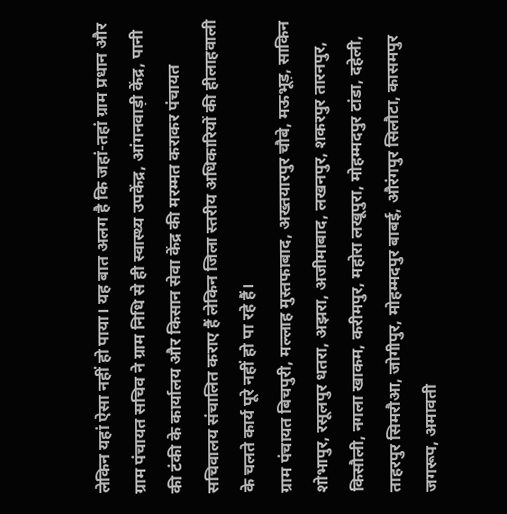लेकिन यहां ऐसा नहीं हो पाया। यह बात अलग है कि जहां-तहां ग्राम प्रधान और ग्राम पंचायत सचिव ने ग्राम निधि से ही स्वास्थ्य उपकेंद्र, आंगनवाड़ी केंद्र, पानी की टंकी के कार्यालय और किसान सेवा केंद्र की मरम्मत कराकर पंचायत सचिवालय संचालित कराए हैं लेकिन जिला स्तरीय अधिकारियों की हीलाहवाली के चलते कार्य पूरे नहीं हो पा रहे हैं।
ग्राम पंचायत बिचपुरी, मल्लाह मुस्तफाबाद, अख्तयारपुर चौबे, मऊभूड़, साकिन शोभापुर, रसूलपुर धतरा, अझरा, अजीमाबाद, लखनपुर, शकरपुर तारनपुर, किसौली, नगला खाकम, करीमपुर, महोरा लखूपुरा, मोहम्मदपुर टांडा, दहेली, ताहरपुर सिमरौआ, जोगीपुर, मोहम्मदपुर बाबई, औरंगपुर सिलौटा, कासमपुर जगरूप, अमावती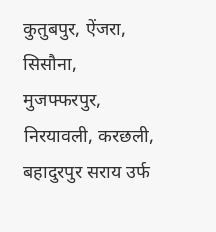कुतुबपुर, ऐंजरा, सिसौना, मुजफ्फरपुर, निरयावली, करछली, बहादुरपुर सराय उर्फ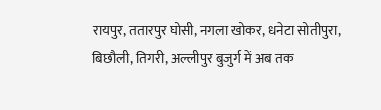रायपुर, ततारपुर घोसी, नगला खोकर, धनेटा सोतीपुरा, बिछौली, तिगरी, अल्लीपुर बुजुर्ग में अब तक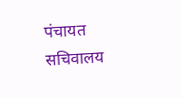पंचायत सचिवालय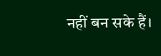नहीं बन सके हैं।